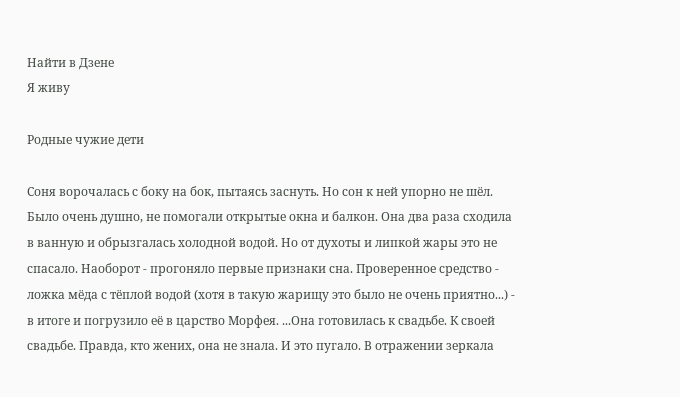Найти в Дзене
Я живу

Родные чужие дети

Соня ворочалась с боку на бок, пытаясь заснуть. Но сон к ней упорно не шёл. Было очень душно, не помогали открытые окна и балкон. Она два раза сходила в ванную и обрызгалась холодной водой. Но от духоты и липкой жары это не спасало. Наоборот - прогоняло первые признаки сна. Проверенное средство - ложка мёда с тёплой водой (хотя в такую жарищу это было не очень приятно...) - в итоге и погрузило её в царство Морфея. ...Она готовилась к свадьбе. К своей свадьбе. Правда, кто жених, она не знала. И это пугало. В отражении зеркала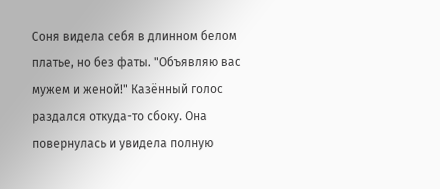Соня видела себя в длинном белом платье, но без фаты. "Объявляю вас мужем и женой!" Казённый голос раздался откуда-то сбоку. Она повернулась и увидела полную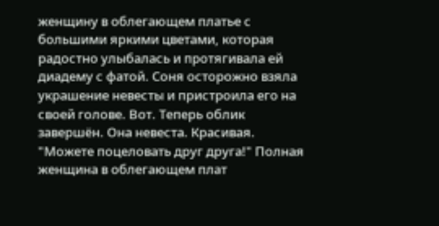женщину в облегающем платье с большими яркими цветами, которая радостно улыбалась и протягивала ей диадему с фатой. Соня осторожно взяла украшение невесты и пристроила его на своей голове. Вот. Теперь облик завершён. Она невеста. Красивая. "Можете поцеловать друг друга!" Полная женщина в облегающем плат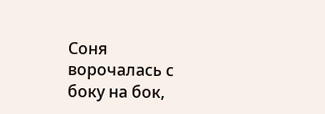Соня ворочалась с боку на бок,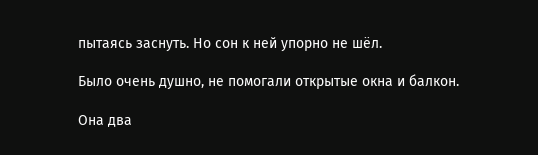пытаясь заснуть. Но сон к ней упорно не шёл.

Было очень душно, не помогали открытые окна и балкон.

Она два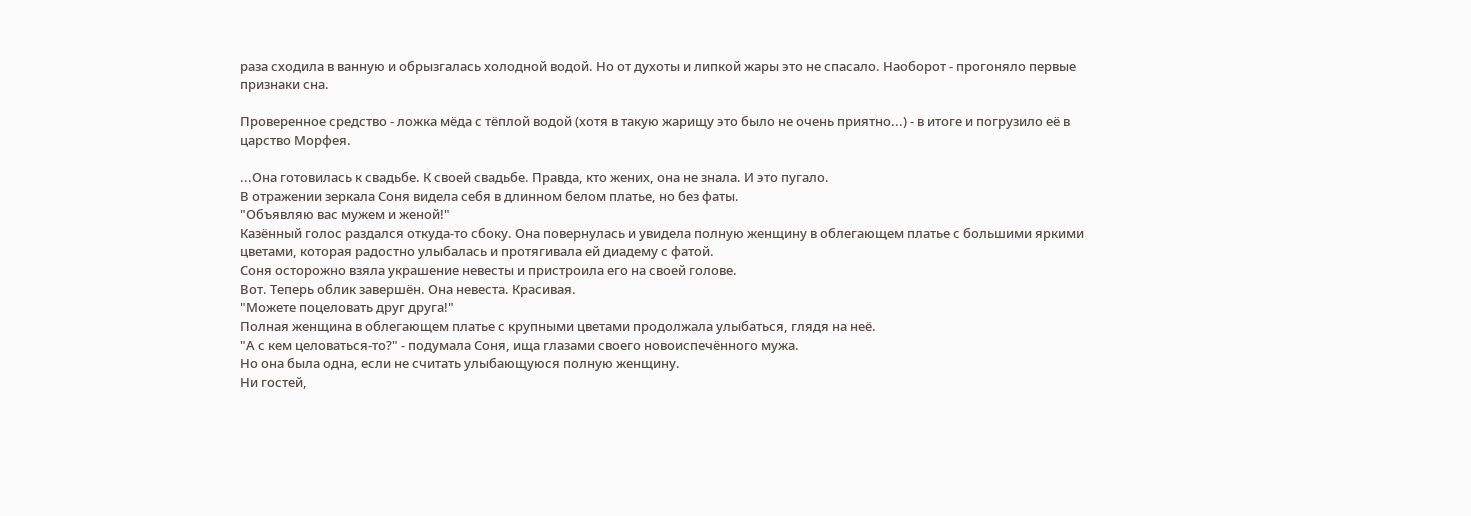раза сходила в ванную и обрызгалась холодной водой. Но от духоты и липкой жары это не спасало. Наоборот - прогоняло первые признаки сна.

Проверенное средство - ложка мёда с тёплой водой (хотя в такую жарищу это было не очень приятно...) - в итоге и погрузило её в царство Морфея.

...Она готовилась к свадьбе. К своей свадьбе. Правда, кто жених, она не знала. И это пугало.
В отражении зеркала Соня видела себя в длинном белом платье, но без фаты.
"Объявляю вас мужем и женой!"
Казённый голос раздался откуда-то сбоку. Она повернулась и увидела полную женщину в облегающем платье с большими яркими цветами, которая радостно улыбалась и протягивала ей диадему с фатой.
Соня осторожно взяла украшение невесты и пристроила его на своей голове.
Вот. Теперь облик завершён. Она невеста. Красивая.
"Можете поцеловать друг друга!"
Полная женщина в облегающем платье с крупными цветами продолжала улыбаться, глядя на неё.
"А с кем целоваться-то?" - подумала Соня, ища глазами своего новоиспечённого мужа.
Но она была одна, если не считать улыбающуюся полную женщину.
Ни гостей,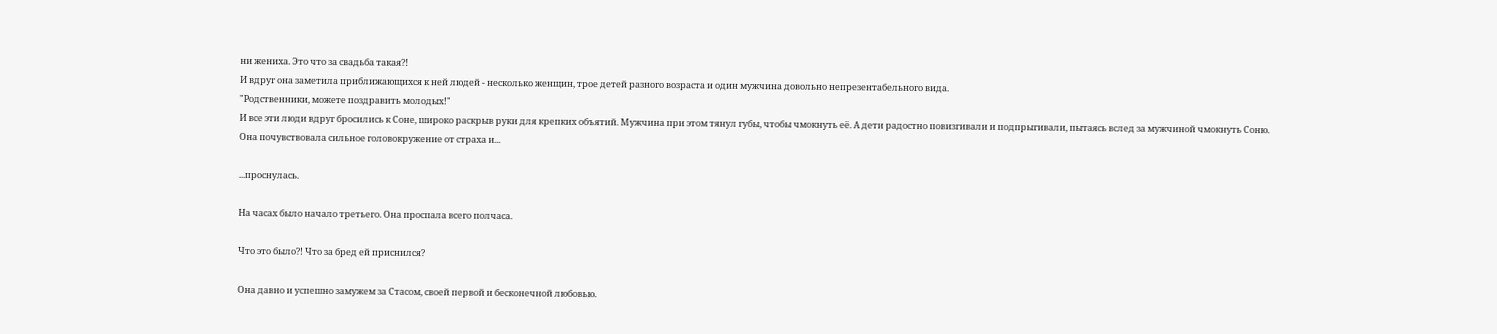ни жениха. Это что за свадьба такая?!
И вдруг она заметила приближающихся к ней людей - несколько женщин, трое детей разного возраста и один мужчина довольно непрезентабельного вида.
"Родственники, можете поздравить молодых!"
И все эти люди вдруг бросились к Соне, широко раскрыв руки для крепких объятий. Мужчина при этом тянул губы, чтобы чмокнуть её. А дети радостно повизгивали и подпрыгивали, пытаясь вслед за мужчиной чмокнуть Соню.
Она почувствовала сильное головокружение от страха и...

...проснулась.

На часах было начало третьего. Она проспала всего полчаса.

Что это было?! Что за бред ей приснился?

Она давно и успешно замужем за Стасом, своей первой и бесконечной любовью.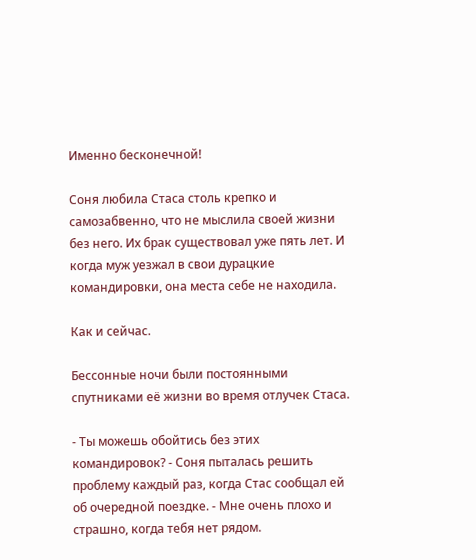Именно бесконечной!

Соня любила Стаса столь крепко и самозабвенно, что не мыслила своей жизни без него. Их брак существовал уже пять лет. И когда муж уезжал в свои дурацкие командировки, она места себе не находила.

Как и сейчас.

Бессонные ночи были постоянными спутниками её жизни во время отлучек Стаса.

- Ты можешь обойтись без этих командировок? - Соня пыталась решить проблему каждый раз, когда Стас сообщал ей об очередной поездке. - Мне очень плохо и страшно, когда тебя нет рядом.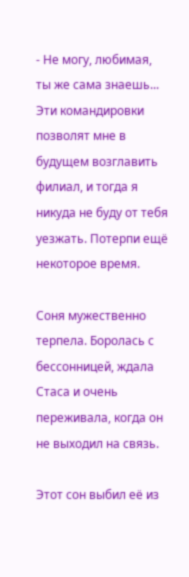- Не могу, любимая, ты же сама знаешь... Эти командировки позволят мне в будущем возглавить филиал, и тогда я никуда не буду от тебя уезжать. Потерпи ещё некоторое время.

Соня мужественно терпела. Боролась с бессонницей, ждала Стаса и очень переживала, когда он не выходил на связь.

Этот сон выбил её из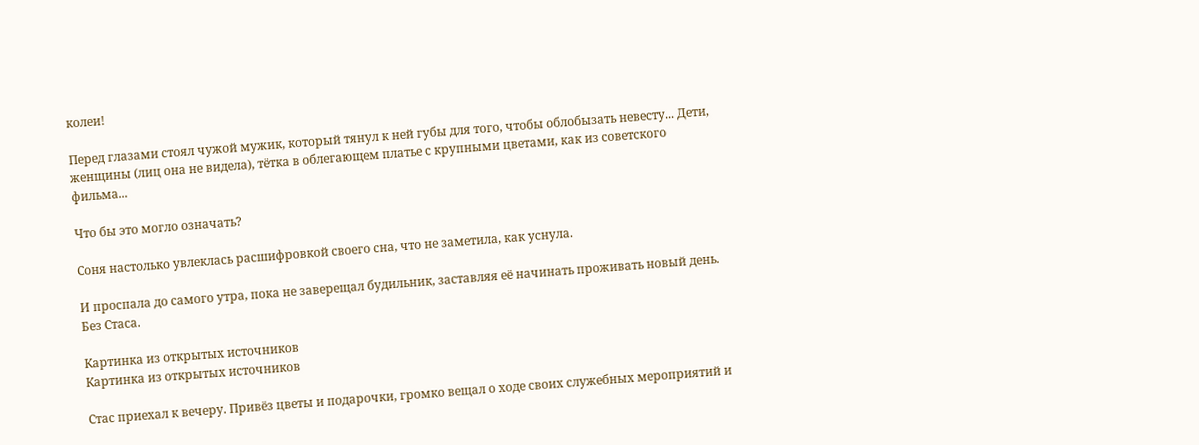колеи!

Перед глазами стоял чужой мужик, который тянул к ней губы для того, чтобы облобызать невесту... Дети, женщины (лиц она не видела), тётка в облегающем платье с крупными цветами, как из советского фильма...

Что бы это могло означать?

Соня настолько увлеклась расшифровкой своего сна, что не заметила, как уснула.

И проспала до самого утра, пока не заверещал будильник, заставляя её начинать проживать новый день. Без Стаса.

Картинка из открытых источников
Картинка из открытых источников

Стас приехал к вечеру. Привёз цветы и подарочки, громко вещал о ходе своих служебных мероприятий и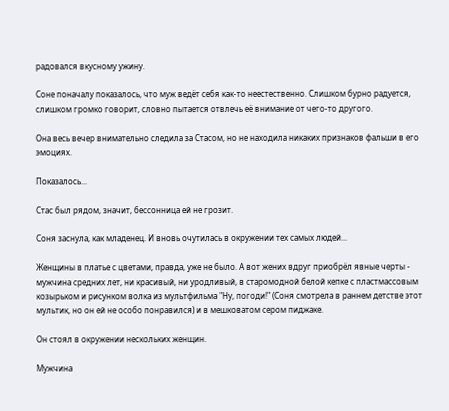радовался вкусному ужину.

Соне поначалу показалось, что муж ведёт себя как-то неестественно. Слишком бурно радуется, слишком громко говорит, словно пытается отвлечь её внимание от чего-то другого.

Она весь вечер внимательно следила за Стасом, но не находила никаких признаков фальши в его эмоциях.

Показалось...

Стас был рядом, значит, бессонница ей не грозит.

Соня заснула, как младенец. И вновь очутилась в окружении тех самых людей...

Женщины в платье с цветами, правда, уже не было. А вот жених вдруг приобрёл явные черты - мужчина средних лет, ни красивый, ни уродливый, в старомодной белой кепке с пластмассовым козырьком и рисунком волка из мультфильма "Ну, погоди!" (Соня смотрела в раннем детстве этот мультик, но он ей не особо понравился) и в мешковатом сером пиджаке.

Он стоял в окружении нескольких женщин.

Мужчина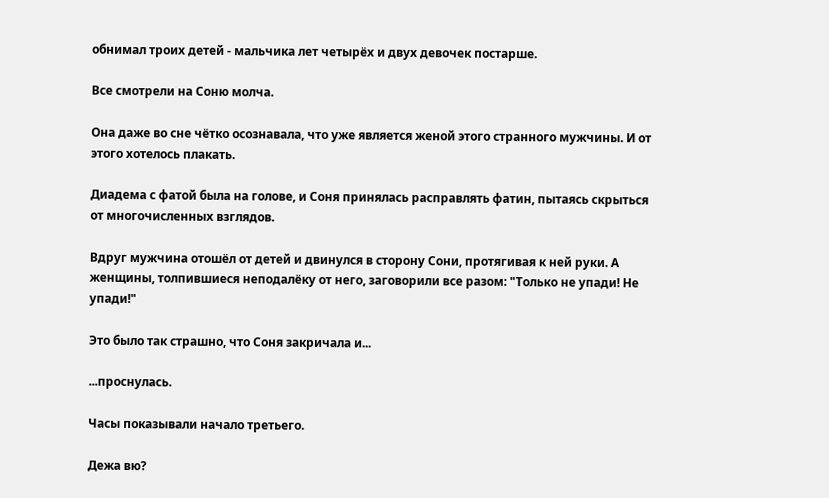обнимал троих детей - мальчика лет четырёх и двух девочек постарше.

Все смотрели на Соню молча.

Она даже во сне чётко осознавала, что уже является женой этого странного мужчины. И от этого хотелось плакать.

Диадема с фатой была на голове, и Соня принялась расправлять фатин, пытаясь скрыться от многочисленных взглядов.

Вдруг мужчина отошёл от детей и двинулся в сторону Сони, протягивая к ней руки. А женщины, толпившиеся неподалёку от него, заговорили все разом: "Только не упади! Не упади!"

Это было так страшно, что Соня закричала и...

...проснулась.

Часы показывали начало третьего.

Дежа вю?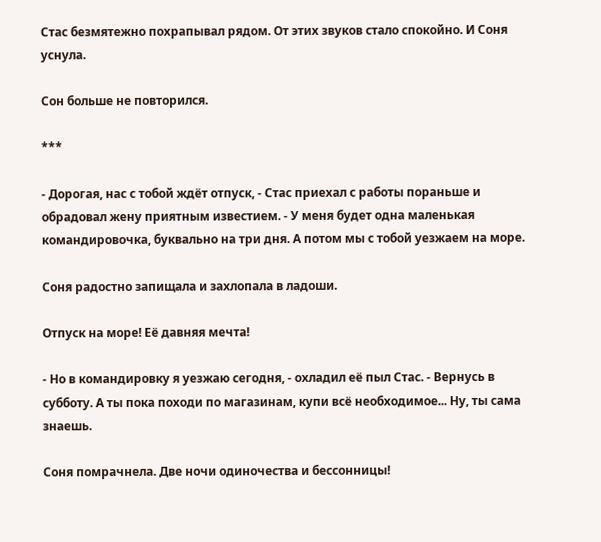Стас безмятежно похрапывал рядом. От этих звуков стало спокойно. И Соня уснула.

Сон больше не повторился.

***

- Дорогая, нас с тобой ждёт отпуск, - Стас приехал с работы пораньше и обрадовал жену приятным известием. - У меня будет одна маленькая командировочка, буквально на три дня. А потом мы с тобой уезжаем на море.

Соня радостно запищала и захлопала в ладоши.

Отпуск на море! Её давняя мечта!

- Но в командировку я уезжаю сегодня, - охладил её пыл Стас. - Вернусь в субботу. А ты пока походи по магазинам, купи всё необходимое... Ну, ты сама знаешь.

Соня помрачнела. Две ночи одиночества и бессонницы!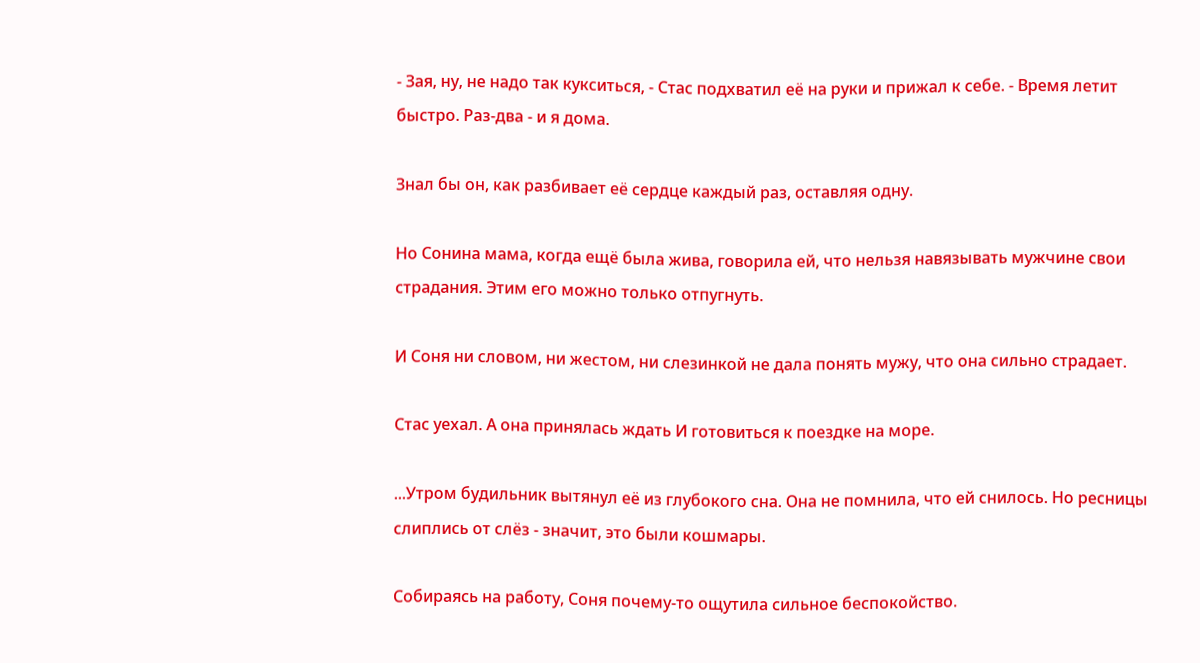- Зая, ну, не надо так кукситься, - Стас подхватил её на руки и прижал к себе. - Время летит быстро. Раз-два - и я дома.

Знал бы он, как разбивает её сердце каждый раз, оставляя одну.

Но Сонина мама, когда ещё была жива, говорила ей, что нельзя навязывать мужчине свои страдания. Этим его можно только отпугнуть.

И Соня ни словом, ни жестом, ни слезинкой не дала понять мужу, что она сильно страдает.

Стас уехал. А она принялась ждать И готовиться к поездке на море.

...Утром будильник вытянул её из глубокого сна. Она не помнила, что ей снилось. Но ресницы слиплись от слёз - значит, это были кошмары.

Собираясь на работу, Соня почему-то ощутила сильное беспокойство.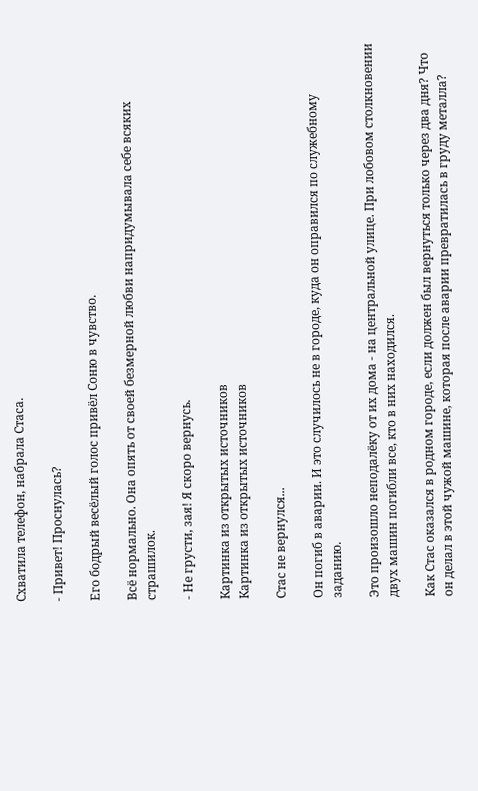Схватила телефон, набрала Стаса.

- Привет! Проснулась?

Его бодрый весёлый голос привёл Соню в чувство.

Всё нормально. Она опять от своей безмерной любви напридумывала себе всяких страшилок.

- Не грусти, зая! Я скоро вернусь.

Картинка из открытых источников
Картинка из открытых источников

Стас не вернулся...

Он погиб в аварии. И это случилось не в городе, куда он оправился по служебному заданию.

Это произошло неподалёку от их дома - на центральной улице. При лобовом столкновении двух машин погибли все, кто в них находился.

Как Стас оказался в родном городе, если должен был вернуться только через два дня? Что он делал в этой чужой машине, которая после аварии превратилась в груду металла?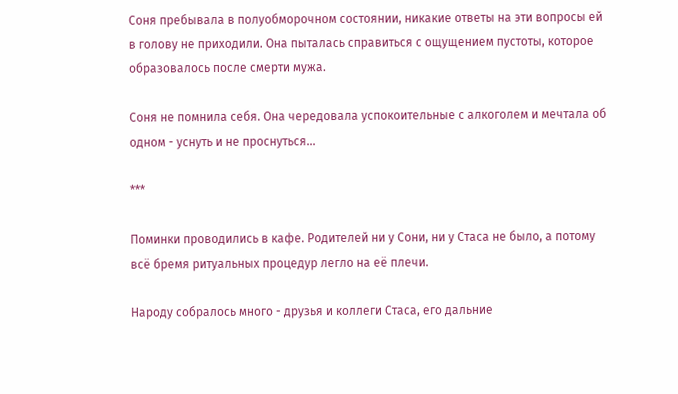Соня пребывала в полуобморочном состоянии, никакие ответы на эти вопросы ей в голову не приходили. Она пыталась справиться с ощущением пустоты, которое образовалось после смерти мужа.

Соня не помнила себя. Она чередовала успокоительные с алкоголем и мечтала об одном - уснуть и не проснуться...

***

Поминки проводились в кафе. Родителей ни у Сони, ни у Стаса не было, а потому всё бремя ритуальных процедур легло на её плечи.

Народу собралось много - друзья и коллеги Стаса, его дальние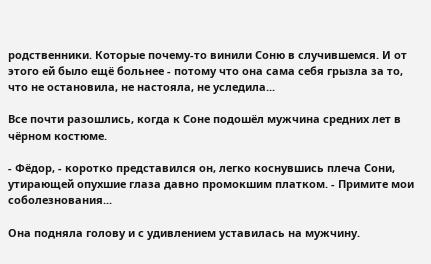родственники. Которые почему-то винили Соню в случившемся. И от этого ей было ещё больнее - потому что она сама себя грызла за то, что не остановила, не настояла, не уследила...

Все почти разошлись, когда к Соне подошёл мужчина средних лет в чёрном костюме.

- Фёдор, - коротко представился он, легко коснувшись плеча Сони, утирающей опухшие глаза давно промокшим платком. - Примите мои соболезнования...

Она подняла голову и с удивлением уставилась на мужчину.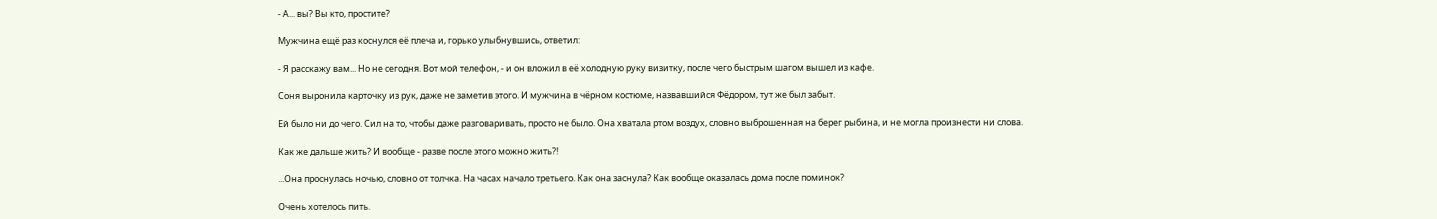- А... вы? Вы кто, простите?

Мужчина ещё раз коснулся её плеча и, горько улыбнувшись, ответил:

- Я расскажу вам... Но не сегодня. Вот мой телефон, - и он вложил в её холодную руку визитку, после чего быстрым шагом вышел из кафе.

Соня выронила карточку из рук, даже не заметив этого. И мужчина в чёрном костюме, назвавшийся Фёдором, тут же был забыт.

Ей было ни до чего. Сил на то, чтобы даже разговаривать, просто не было. Она хватала ртом воздух, словно выброшенная на берег рыбина, и не могла произнести ни слова.

Как же дальше жить? И вообще - разве после этого можно жить?!

...Она проснулась ночью, словно от толчка. На часах начало третьего. Как она заснула? Как вообще оказалась дома после поминок?

Очень хотелось пить.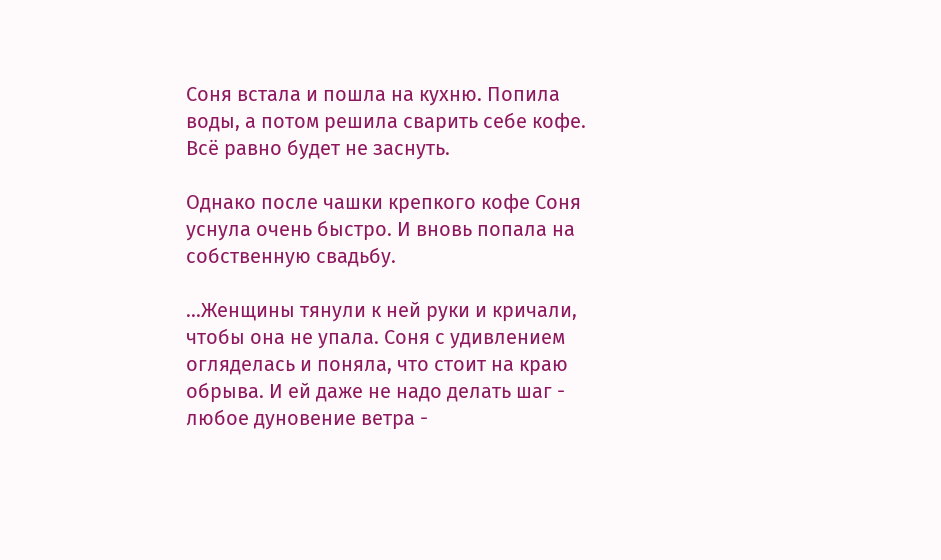Соня встала и пошла на кухню. Попила воды, а потом решила сварить себе кофе. Всё равно будет не заснуть.

Однако после чашки крепкого кофе Соня уснула очень быстро. И вновь попала на собственную свадьбу.

...Женщины тянули к ней руки и кричали, чтобы она не упала. Соня с удивлением огляделась и поняла, что стоит на краю обрыва. И ей даже не надо делать шаг - любое дуновение ветра -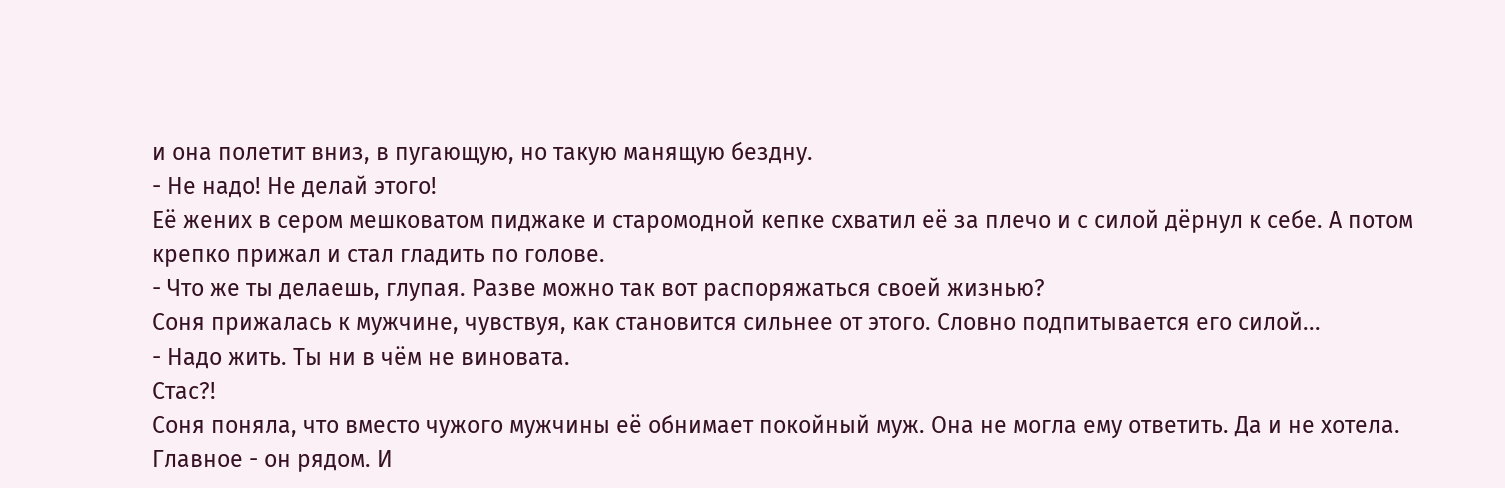и она полетит вниз, в пугающую, но такую манящую бездну.
- Не надо! Не делай этого!
Её жених в сером мешковатом пиджаке и старомодной кепке схватил её за плечо и с силой дёрнул к себе. А потом крепко прижал и стал гладить по голове.
- Что же ты делаешь, глупая. Разве можно так вот распоряжаться своей жизнью?
Соня прижалась к мужчине, чувствуя, как становится сильнее от этого. Словно подпитывается его силой...
- Надо жить. Ты ни в чём не виновата.
Стас?!
Соня поняла, что вместо чужого мужчины её обнимает покойный муж. Она не могла ему ответить. Да и не хотела.
Главное - он рядом. И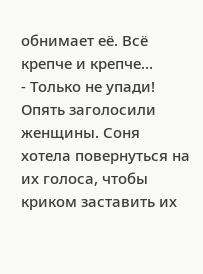обнимает её. Всё крепче и крепче...
- Только не упади!
Опять заголосили женщины. Соня хотела повернуться на их голоса, чтобы криком заставить их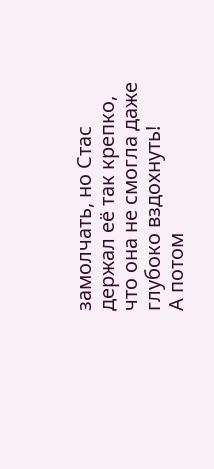замолчать, но Стас держал её так крепко, что она не смогла даже глубоко вздохнуть!
А потом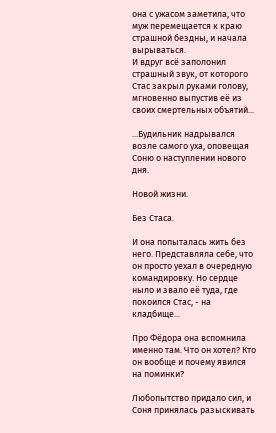она с ужасом заметила, что муж перемещается к краю страшной бездны, и начала вырываться.
И вдруг всё заполонил страшный звук, от которого Стас закрыл руками голову, мгновенно выпустив её из своих смертельных объятий...

...Будильник надрывался возле самого уха, оповещая Соню о наступлении нового дня.

Новой жизни.

Без Стаса.

И она попыталась жить без него. Представляла себе, что он просто уехал в очередную командировку. Но сердце ныло и звало её туда, где покоился Стас, - на кладбище...

Про Фёдора она вспомнила именно там. Что он хотел? Кто он вообще и почему явился на поминки?

Любопытство придало сил, и Соня принялась разыскивать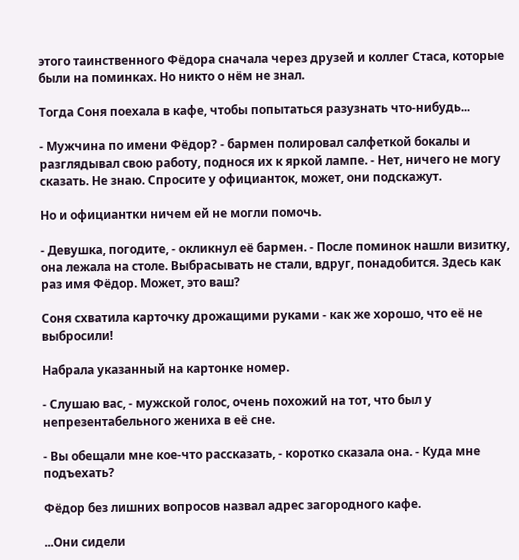этого таинственного Фёдора сначала через друзей и коллег Стаса, которые были на поминках. Но никто о нём не знал.

Тогда Соня поехала в кафе, чтобы попытаться разузнать что-нибудь...

- Мужчина по имени Фёдор? - бармен полировал салфеткой бокалы и разглядывал свою работу, поднося их к яркой лампе. - Нет, ничего не могу сказать. Не знаю. Спросите у официанток, может, они подскажут.

Но и официантки ничем ей не могли помочь.

- Девушка, погодите, - окликнул её бармен. - После поминок нашли визитку, она лежала на столе. Выбрасывать не стали, вдруг, понадобится. Здесь как раз имя Фёдор. Может, это ваш?

Соня схватила карточку дрожащими руками - как же хорошо, что её не выбросили!

Набрала указанный на картонке номер.

- Слушаю вас, - мужской голос, очень похожий на тот, что был у непрезентабельного жениха в её сне.

- Вы обещали мне кое-что рассказать, - коротко сказала она. - Куда мне подъехать?

Фёдор без лишних вопросов назвал адрес загородного кафе.

...Они сидели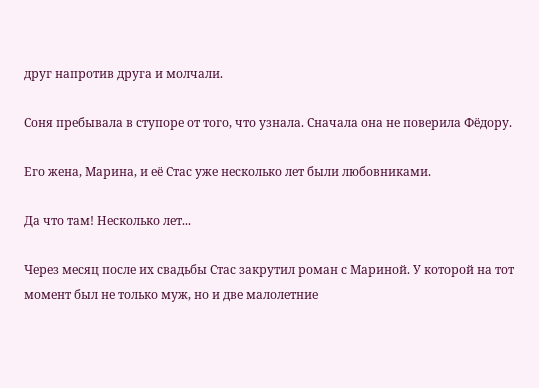друг напротив друга и молчали.

Соня пребывала в ступоре от того, что узнала. Сначала она не поверила Фёдору.

Его жена, Марина, и её Стас уже несколько лет были любовниками.

Да что там! Несколько лет...

Через месяц после их свадьбы Стас закрутил роман с Мариной. У которой на тот момент был не только муж, но и две малолетние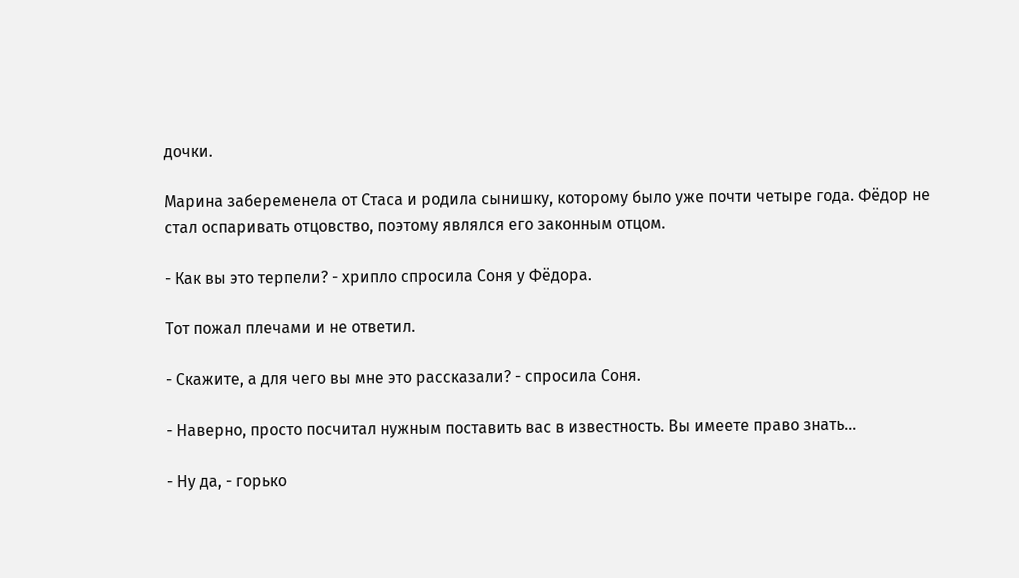дочки.

Марина забеременела от Стаса и родила сынишку, которому было уже почти четыре года. Фёдор не стал оспаривать отцовство, поэтому являлся его законным отцом.

- Как вы это терпели? - хрипло спросила Соня у Фёдора.

Тот пожал плечами и не ответил.

- Скажите, а для чего вы мне это рассказали? - спросила Соня.

- Наверно, просто посчитал нужным поставить вас в известность. Вы имеете право знать...

- Ну да, - горько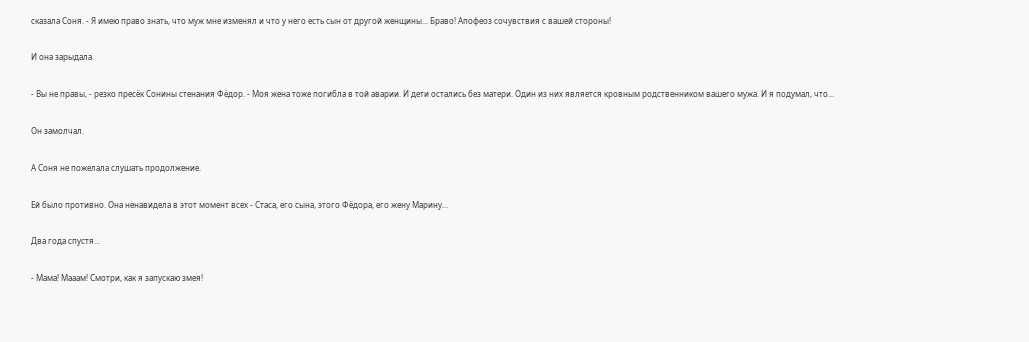сказала Соня. - Я имею право знать, что муж мне изменял и что у него есть сын от другой женщины... Браво! Апофеоз сочувствия с вашей стороны!

И она зарыдала.

- Вы не правы, - резко пресёк Сонины стенания Фёдор. - Моя жена тоже погибла в той аварии. И дети остались без матери. Один из них является кровным родственником вашего мужа. И я подумал, что...

Он замолчал.

А Соня не пожелала слушать продолжение.

Ей было противно. Она ненавидела в этот момент всех - Стаса, его сына, этого Фёдора, его жену Марину...

Два года спустя...

- Мама! Мааам! Смотри, как я запускаю змея!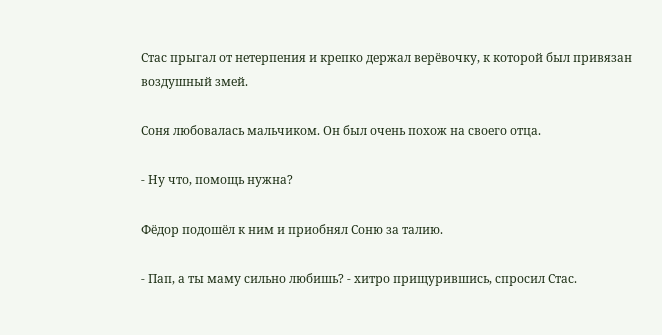Стас прыгал от нетерпения и крепко держал верёвочку, к которой был привязан воздушный змей.

Соня любовалась мальчиком. Он был очень похож на своего отца.

- Ну что, помощь нужна?

Фёдор подошёл к ним и приобнял Соню за талию.

- Пап, а ты маму сильно любишь? - хитро прищурившись, спросил Стас.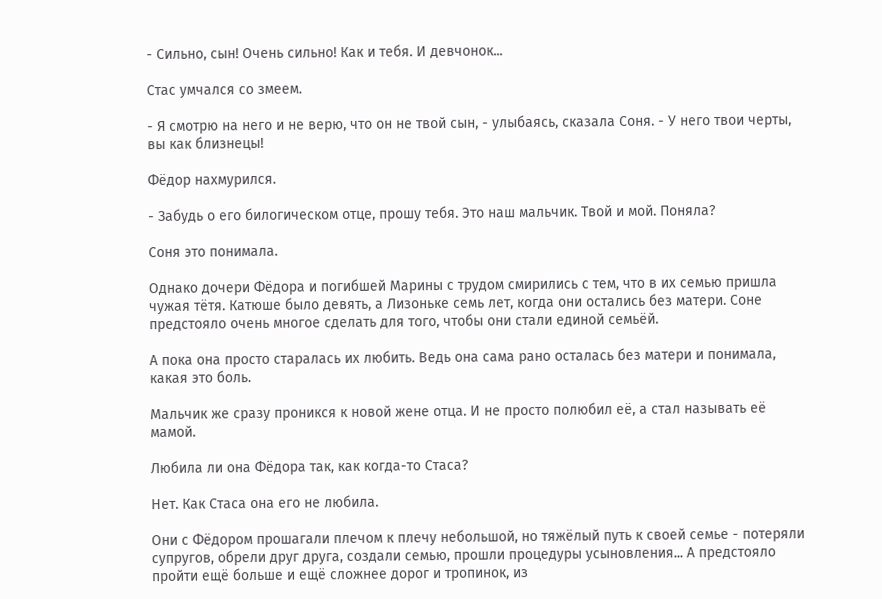- Сильно, сын! Очень сильно! Как и тебя. И девчонок...

Стас умчался со змеем.

- Я смотрю на него и не верю, что он не твой сын, - улыбаясь, сказала Соня. - У него твои черты, вы как близнецы!

Фёдор нахмурился.

- Забудь о его билогическом отце, прошу тебя. Это наш мальчик. Твой и мой. Поняла?

Соня это понимала.

Однако дочери Фёдора и погибшей Марины с трудом смирились с тем, что в их семью пришла чужая тётя. Катюше было девять, а Лизоньке семь лет, когда они остались без матери. Соне предстояло очень многое сделать для того, чтобы они стали единой семьёй.

А пока она просто старалась их любить. Ведь она сама рано осталась без матери и понимала, какая это боль.

Мальчик же сразу проникся к новой жене отца. И не просто полюбил её, а стал называть её мамой.

Любила ли она Фёдора так, как когда-то Стаса?

Нет. Как Стаса она его не любила.

Они с Фёдором прошагали плечом к плечу небольшой, но тяжёлый путь к своей семье - потеряли супругов, обрели друг друга, создали семью, прошли процедуры усыновления... А предстояло пройти ещё больше и ещё сложнее дорог и тропинок, из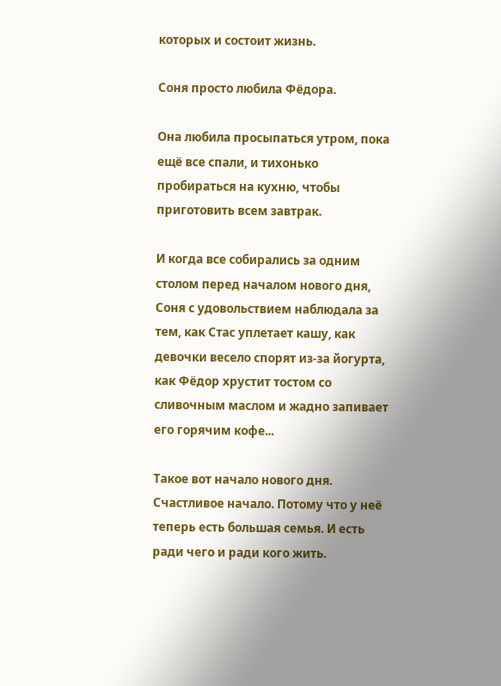которых и состоит жизнь.

Соня просто любила Фёдора.

Она любила просыпаться утром, пока ещё все спали, и тихонько пробираться на кухню, чтобы приготовить всем завтрак.

И когда все собирались за одним столом перед началом нового дня, Соня с удовольствием наблюдала за тем, как Стас уплетает кашу, как девочки весело спорят из-за йогурта, как Фёдор хрустит тостом со сливочным маслом и жадно запивает его горячим кофе...

Такое вот начало нового дня. Счастливое начало. Потому что у неё теперь есть большая семья. И есть ради чего и ради кого жить.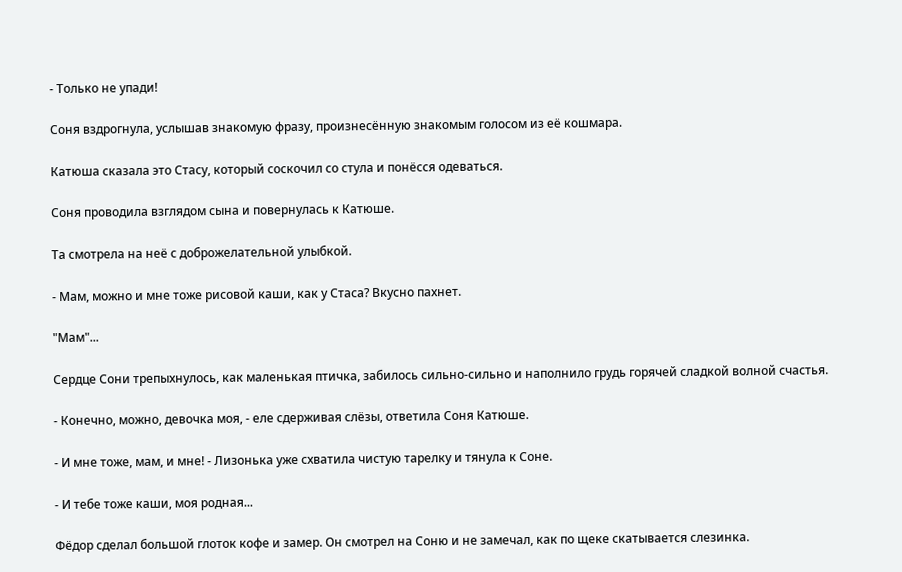- Только не упади!

Соня вздрогнула, услышав знакомую фразу, произнесённую знакомым голосом из её кошмара.

Катюша сказала это Стасу, который соскочил со стула и понёсся одеваться.

Соня проводила взглядом сына и повернулась к Катюше.

Та смотрела на неё с доброжелательной улыбкой.

- Мам, можно и мне тоже рисовой каши, как у Стаса? Вкусно пахнет.

"Мам"...

Сердце Сони трепыхнулось, как маленькая птичка, забилось сильно-сильно и наполнило грудь горячей сладкой волной счастья.

- Конечно, можно, девочка моя, - еле сдерживая слёзы, ответила Соня Катюше.

- И мне тоже, мам, и мне! - Лизонька уже схватила чистую тарелку и тянула к Соне.

- И тебе тоже каши, моя родная...

Фёдор сделал большой глоток кофе и замер. Он смотрел на Соню и не замечал, как по щеке скатывается слезинка.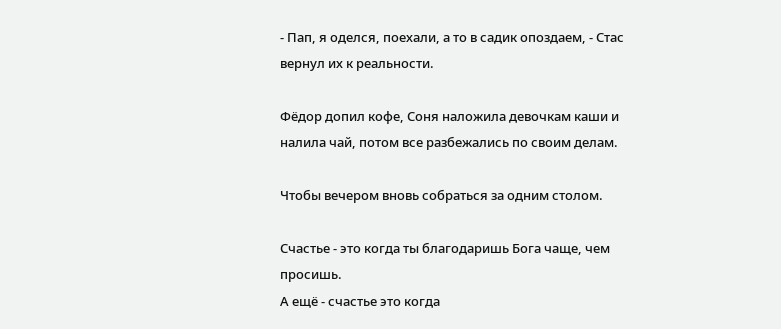- Пап, я оделся, поехали, а то в садик опоздаем, - Стас вернул их к реальности.

Фёдор допил кофе, Соня наложила девочкам каши и налила чай, потом все разбежались по своим делам.

Чтобы вечером вновь собраться за одним столом.

Счастье - это когда ты благодаришь Бога чаще, чем просишь.
А ещё - счастье это когда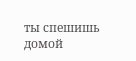ты спешишь домой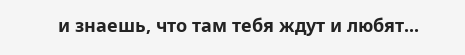и знаешь, что там тебя ждут и любят...